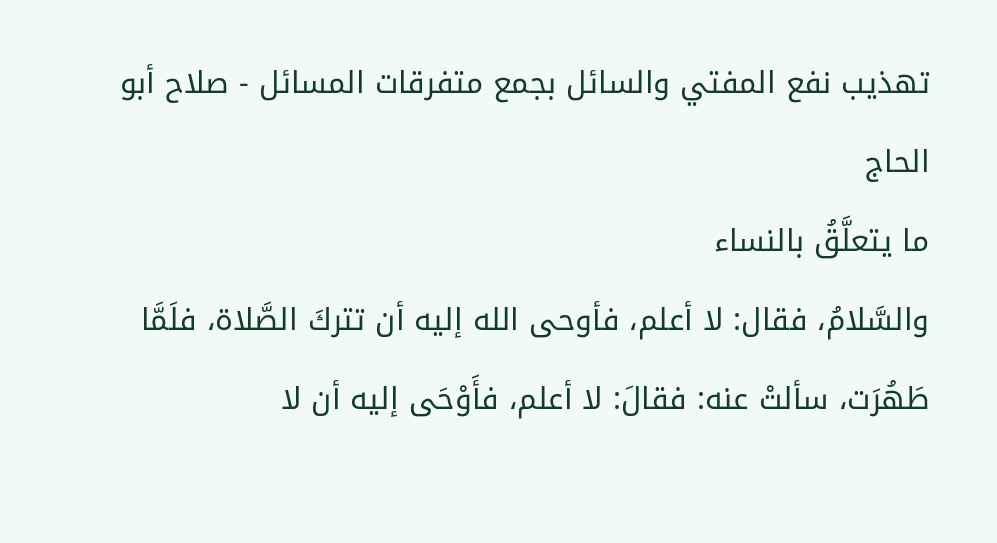تهذيب نفع المفتي والسائل بجمع متفرقات المسائل - صلاح أبو الحاج
ما يتعلَّقُ بالنساء
والسَّلامُ، فقال: لا أعلم، فأوحى الله إليه أن تتركَ الصَّلاة، فلَمَّا طَهُرَت، سألتْ عنه: فقالَ: لا أعلم، فأَوْحَى إليه أن لا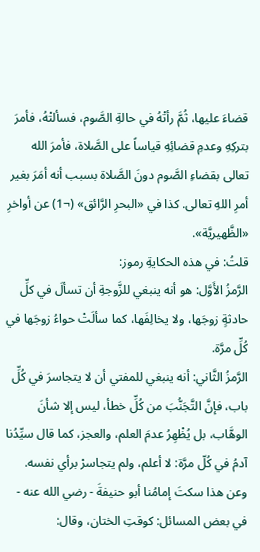قضاءَ عليها، ثُمَّ رأتْهُ في حالةِ الصَّوم، فسألتْهُ، فأمرَ بتركِهِ وعدمِ قضائِهِ قياساً على الصَّلاة، فأمرَ الله تعالى بقضاءِ الصَّوم دونَ الصَّلاة بسبب أنه أمَرَ بغير أمرِ اللهِ تعالى. كذا في «البحرِ الرَّائق» (¬1) عن أواخرِ «الظَّهيريَّة».
قلتُ: في هذه الحكايةِ رموز:
الرَّمزُ الأَوَّل: هو أنه ينبغي للزَّوجةِ أن تسألَ في كلِّ حادثةٍ زوجَها، ولا يخالِفَها، كما سألَتْ حواءُ زوجَها في كُلِّ مرَّة.
الرَّمزُ الثَّاني: أنه ينبغي للمفتي أن لا يتجاسرَ في كُلِّ باب، فإنَّ التَّجَنُّبَ من كُلِّ خطأ، ليس إلا شأنَ الوهَّاب، بل يُظْهِرُ عدمَ العلم، والعجز، كما قال سيِّدُنا آدمُ في كُلّ مرَّة: لا أعلم، ولم يتجاسرْ برأي نفسه.
وعن هذا سكتَ إمامُنا أبو حنيفةَ - رضي الله عنه - في بعض المسائل: كوقتِ الختان، وقال: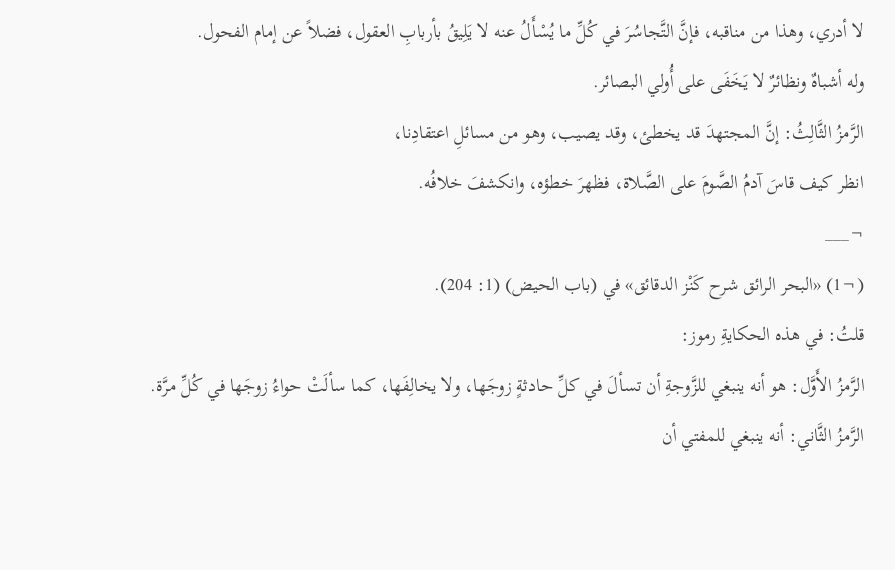لا أدري، وهذا من مناقبه، فإنَّ التَّجاسُرَ في كُلِّ ما يُسْأَلُ عنه لا يَلِيقُ بأربابِ العقول، فضلاً عن إمام الفحول.
وله أشباهٌ ونظائرٌ لا يَخَفَى على أُولي البصائر.
الرَّمزُ الثَّالِثُ: إنَّ المجتهدَ قد يخطئ، وقد يصيب، وهو من مسائلِ اعتقادِنا،
انظر كيف قاسَ آدمُ الصَّومَ على الصَّلاة، فظهرَ خطؤه، وانكشفَ خلافُه.
¬___
(¬1) «البحر الرائق شرح كَنْز الدقائق» في (باب الحيض) (1: 204).
قلتُ: في هذه الحكايةِ رموز:
الرَّمزُ الأَوَّل: هو أنه ينبغي للزَّوجةِ أن تسألَ في كلِّ حادثةٍ زوجَها، ولا يخالِفَها، كما سألَتْ حواءُ زوجَها في كُلِّ مرَّة.
الرَّمزُ الثَّاني: أنه ينبغي للمفتي أن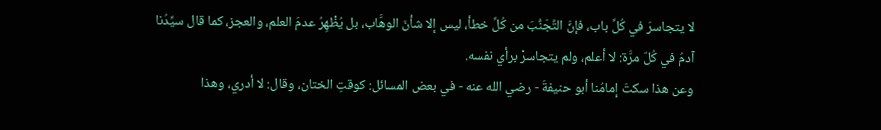لا يتجاسرَ في كُلِّ باب، فإنَّ التَّجَنُّبَ من كُلِّ خطأ، ليس إلا شأنَ الوهَّاب، بل يُظْهِرُ عدمَ العلم، والعجز، كما قال سيِّدُنا آدمُ في كُلّ مرَّة: لا أعلم، ولم يتجاسرْ برأي نفسه.
وعن هذا سكتَ إمامُنا أبو حنيفةَ - رضي الله عنه - في بعض المسائل: كوقتِ الختان، وقال: لا أدري، وهذا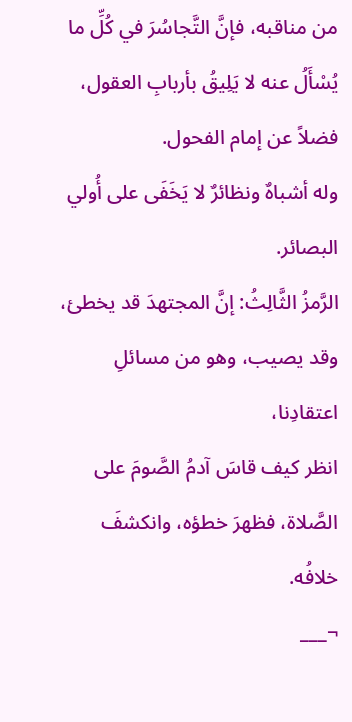من مناقبه، فإنَّ التَّجاسُرَ في كُلِّ ما يُسْأَلُ عنه لا يَلِيقُ بأربابِ العقول، فضلاً عن إمام الفحول.
وله أشباهٌ ونظائرٌ لا يَخَفَى على أُولي البصائر.
الرَّمزُ الثَّالِثُ: إنَّ المجتهدَ قد يخطئ، وقد يصيب، وهو من مسائلِ اعتقادِنا،
انظر كيف قاسَ آدمُ الصَّومَ على الصَّلاة، فظهرَ خطؤه، وانكشفَ خلافُه.
¬___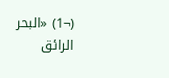(¬1) «البحر الرائق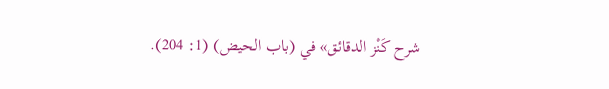شرح كَنْز الدقائق» في (باب الحيض) (1: 204).